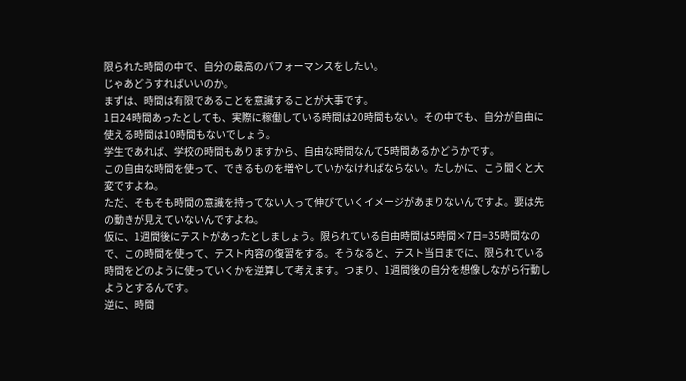限られた時間の中で、自分の最高のパフォーマンスをしたい。
じゃあどうすればいいのか。
まずは、時間は有限であることを意識することが大事です。
1日24時間あったとしても、実際に稼働している時間は20時間もない。その中でも、自分が自由に使える時間は10時間もないでしょう。
学生であれば、学校の時間もありますから、自由な時間なんて5時間あるかどうかです。
この自由な時間を使って、できるものを増やしていかなければならない。たしかに、こう聞くと大変ですよね。
ただ、そもそも時間の意識を持ってない人って伸びていくイメージがあまりないんですよ。要は先の動きが見えていないんですよね。
仮に、1週間後にテストがあったとしましょう。限られている自由時間は5時間×7日=35時間なので、この時間を使って、テスト内容の復習をする。そうなると、テスト当日までに、限られている時間をどのように使っていくかを逆算して考えます。つまり、1週間後の自分を想像しながら行動しようとするんです。
逆に、時間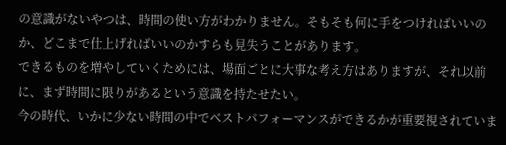の意識がないやつは、時間の使い方がわかりません。そもそも何に手をつければいいのか、どこまで仕上げればいいのかすらも見失うことがあります。
できるものを増やしていくためには、場面ごとに大事な考え方はありますが、それ以前に、まず時間に限りがあるという意識を持たせたい。
今の時代、いかに少ない時間の中でベストパフォーマンスができるかが重要視されていま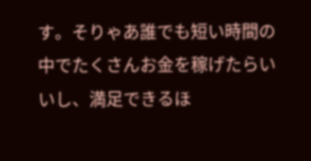す。そりゃあ誰でも短い時間の中でたくさんお金を稼げたらいいし、満足できるほ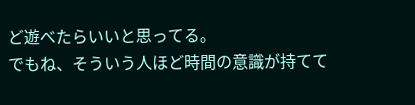ど遊べたらいいと思ってる。
でもね、そういう人ほど時間の意識が持てて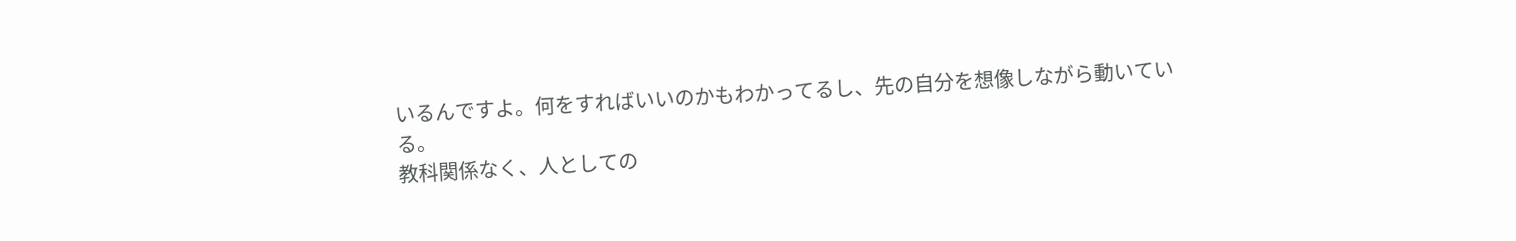いるんですよ。何をすればいいのかもわかってるし、先の自分を想像しながら動いている。
教科関係なく、人としての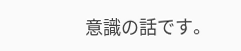意識の話です。